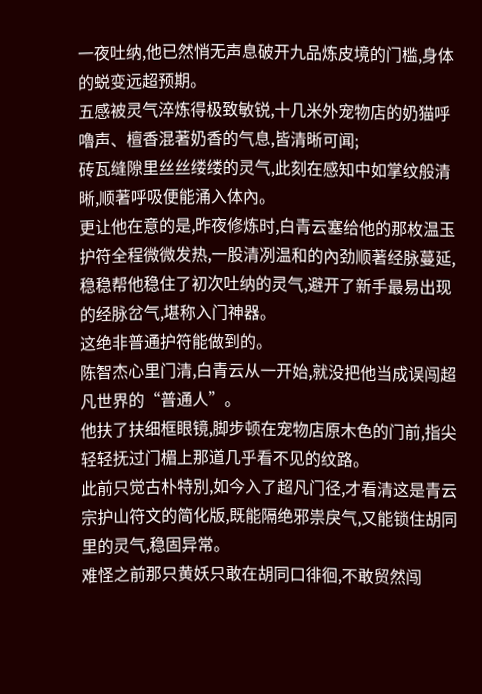一夜吐纳,他已然悄无声息破开九品炼皮境的门槛,身体的蜕变远超预期。
五感被灵气淬炼得极致敏锐,十几米外宠物店的奶猫呼嚕声、檀香混著奶香的气息,皆清晰可闻;
砖瓦缝隙里丝丝缕缕的灵气,此刻在感知中如掌纹般清晰,顺著呼吸便能涌入体內。
更让他在意的是,昨夜修炼时,白青云塞给他的那枚温玉护符全程微微发热,一股清冽温和的內劲顺著经脉蔓延,稳稳帮他稳住了初次吐纳的灵气,避开了新手最易出现的经脉岔气,堪称入门神器。
这绝非普通护符能做到的。
陈智杰心里门清,白青云从一开始,就没把他当成误闯超凡世界的“普通人”。
他扶了扶细框眼镜,脚步顿在宠物店原木色的门前,指尖轻轻抚过门楣上那道几乎看不见的纹路。
此前只觉古朴特別,如今入了超凡门径,才看清这是青云宗护山符文的简化版,既能隔绝邪祟戾气,又能锁住胡同里的灵气,稳固异常。
难怪之前那只黄妖只敢在胡同口徘徊,不敢贸然闯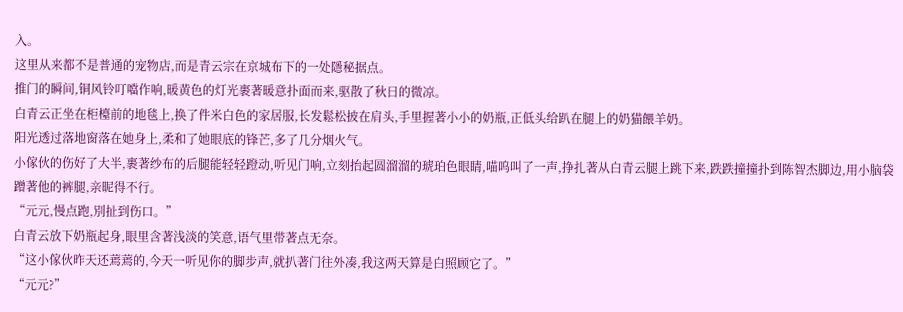入。
这里从来都不是普通的宠物店,而是青云宗在京城布下的一处隱秘据点。
推门的瞬间,铜风铃叮噹作响,暖黄色的灯光裹著暖意扑面而来,驱散了秋日的微凉。
白青云正坐在柜檯前的地毯上,换了件米白色的家居服,长发鬆松披在肩头,手里握著小小的奶瓶,正低头给趴在腿上的奶猫餵羊奶。
阳光透过落地窗落在她身上,柔和了她眼底的锋芒,多了几分烟火气。
小傢伙的伤好了大半,裹著纱布的后腿能轻轻蹬动,听见门响,立刻抬起圆溜溜的琥珀色眼睛,喵呜叫了一声,挣扎著从白青云腿上跳下来,跌跌撞撞扑到陈智杰脚边,用小脑袋蹭著他的裤腿,亲昵得不行。
“元元,慢点跑,別扯到伤口。”
白青云放下奶瓶起身,眼里含著浅淡的笑意,语气里带著点无奈。
“这小傢伙昨天还蔫蔫的,今天一听见你的脚步声,就扒著门往外凑,我这两天算是白照顾它了。”
“元元?”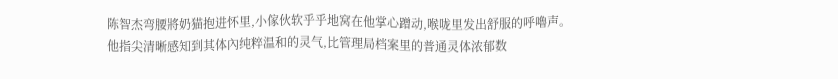陈智杰弯腰將奶猫抱进怀里,小傢伙软乎乎地窝在他掌心蹭动,喉咙里发出舒服的呼嚕声。
他指尖清晰感知到其体內纯粹温和的灵气,比管理局档案里的普通灵体浓郁数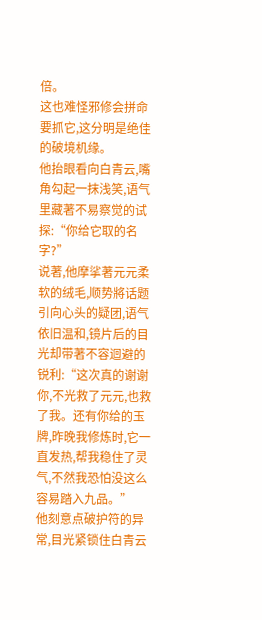倍。
这也难怪邪修会拼命要抓它,这分明是绝佳的破境机缘。
他抬眼看向白青云,嘴角勾起一抹浅笑,语气里藏著不易察觉的试探:“你给它取的名字?”
说著,他摩挲著元元柔软的绒毛,顺势將话题引向心头的疑团,语气依旧温和,镜片后的目光却带著不容迴避的锐利:“这次真的谢谢你,不光救了元元,也救了我。还有你给的玉牌,昨晚我修炼时,它一直发热,帮我稳住了灵气,不然我恐怕没这么容易踏入九品。”
他刻意点破护符的异常,目光紧锁住白青云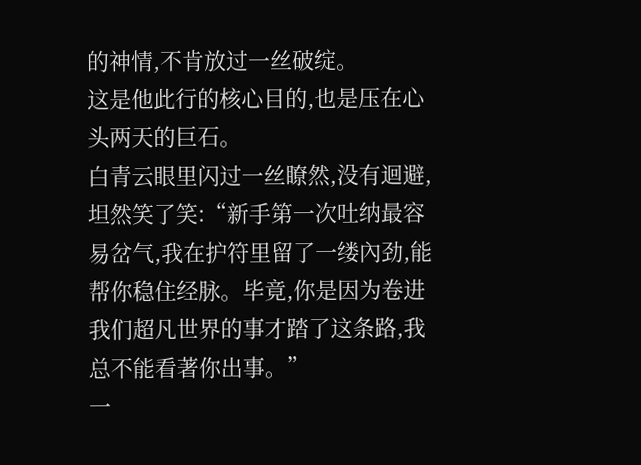的神情,不肯放过一丝破绽。
这是他此行的核心目的,也是压在心头两天的巨石。
白青云眼里闪过一丝瞭然,没有迴避,坦然笑了笑:“新手第一次吐纳最容易岔气,我在护符里留了一缕內劲,能帮你稳住经脉。毕竟,你是因为卷进我们超凡世界的事才踏了这条路,我总不能看著你出事。”
一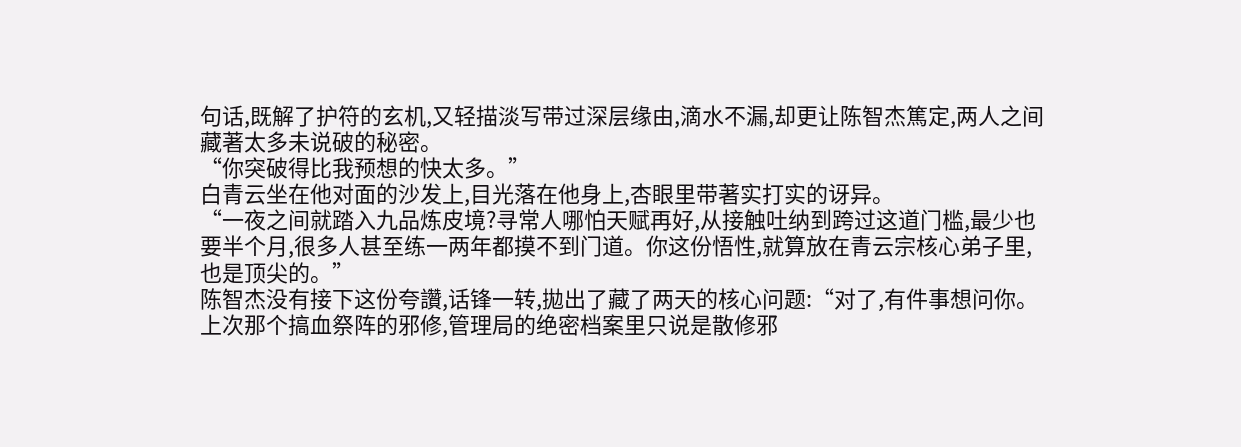句话,既解了护符的玄机,又轻描淡写带过深层缘由,滴水不漏,却更让陈智杰篤定,两人之间藏著太多未说破的秘密。
“你突破得比我预想的快太多。”
白青云坐在他对面的沙发上,目光落在他身上,杏眼里带著实打实的讶异。
“一夜之间就踏入九品炼皮境?寻常人哪怕天赋再好,从接触吐纳到跨过这道门槛,最少也要半个月,很多人甚至练一两年都摸不到门道。你这份悟性,就算放在青云宗核心弟子里,也是顶尖的。”
陈智杰没有接下这份夸讚,话锋一转,拋出了藏了两天的核心问题:“对了,有件事想问你。上次那个搞血祭阵的邪修,管理局的绝密档案里只说是散修邪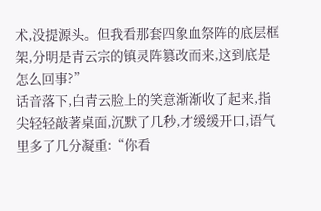术,没提源头。但我看那套四象血祭阵的底层框架,分明是青云宗的镇灵阵篡改而来,这到底是怎么回事?”
话音落下,白青云脸上的笑意渐渐收了起来,指尖轻轻敲著桌面,沉默了几秒,才缓缓开口,语气里多了几分凝重:“你看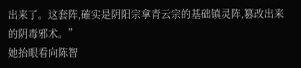出来了。这套阵,確实是阴阳宗拿青云宗的基础镇灵阵,篡改出来的阴毒邪术。”
她抬眼看向陈智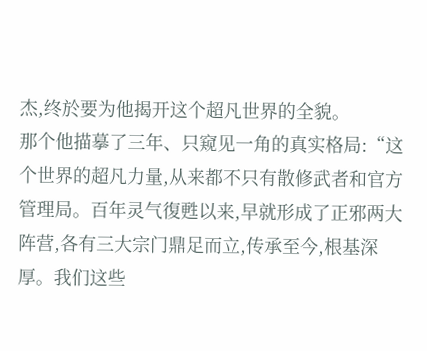杰,终於要为他揭开这个超凡世界的全貌。
那个他描摹了三年、只窥见一角的真实格局:“这个世界的超凡力量,从来都不只有散修武者和官方管理局。百年灵气復甦以来,早就形成了正邪两大阵营,各有三大宗门鼎足而立,传承至今,根基深厚。我们这些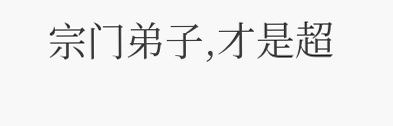宗门弟子,才是超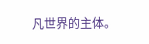凡世界的主体。